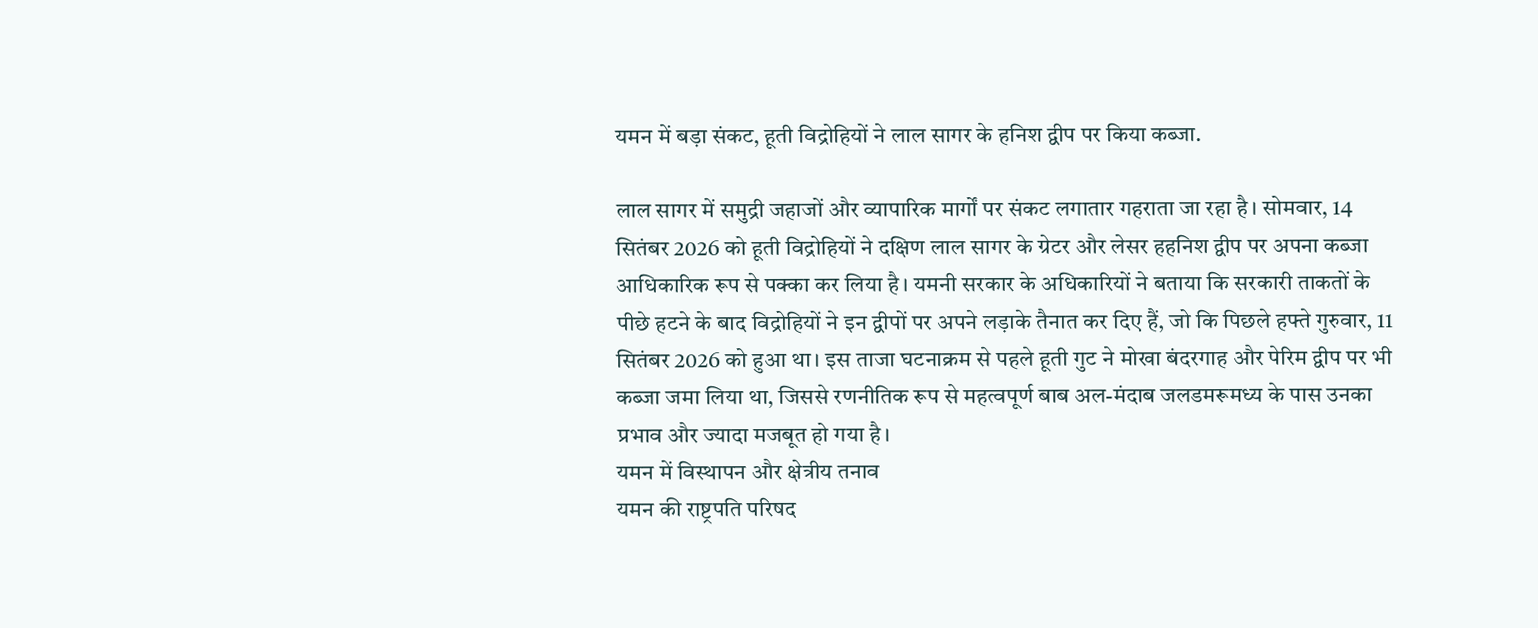यमन में बड़ा संकट, हूती विद्रोहियों ने लाल सागर के हनिश द्वीप पर किया कब्जा.

लाल सागर में समुद्री जहाजों और व्यापारिक मार्गों पर संकट लगातार गहराता जा रहा है। सोमवार, 14 सितंबर 2026 को हूती विद्रोहियों ने दक्षिण लाल सागर के ग्रेटर और लेसर हहनिश द्वीप पर अपना कब्जा आधिकारिक रूप से पक्का कर लिया है। यमनी सरकार के अधिकारियों ने बताया कि सरकारी ताकतों के पीछे हटने के बाद विद्रोहियों ने इन द्वीपों पर अपने लड़ाके तैनात कर दिए हैं, जो कि पिछले हफ्ते गुरुवार, 11 सितंबर 2026 को हुआ था। इस ताजा घटनाक्रम से पहले हूती गुट ने मोखा बंदरगाह और पेरिम द्वीप पर भी कब्जा जमा लिया था, जिससे रणनीतिक रूप से महत्वपूर्ण बाब अल-मंदाब जलडमरूमध्य के पास उनका प्रभाव और ज्यादा मजबूत हो गया है।
यमन में विस्थापन और क्षेत्रीय तनाव
यमन की राष्ट्रपति परिषद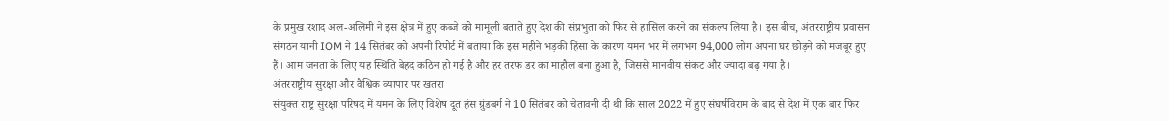के प्रमुख रशाद अल-अलिमी ने इस क्षेत्र में हुए कब्जे को मामूली बताते हुए देश की संप्रभुता को फिर से हासिल करने का संकल्प लिया है। इस बीच, अंतरराष्ट्रीय प्रवासन संगठन यानी IOM ने 14 सितंबर को अपनी रिपोर्ट में बताया कि इस महीने भड़की हिंसा के कारण यमन भर में लगभग 94,000 लोग अपना घर छोड़ने को मजबूर हुए हैं। आम जनता के लिए यह स्थिति बेहद कठिन हो गई है और हर तरफ डर का माहौल बना हुआ है, जिससे मानवीय संकट और ज्यादा बढ़ गया है।
अंतरराष्ट्रीय सुरक्षा और वैश्विक व्यापार पर खतरा
संयुक्त राष्ट्र सुरक्षा परिषद में यमन के लिए विशेष दूत हंस ग्रुंडबर्ग ने 10 सितंबर को चेतावनी दी थी कि साल 2022 में हुए संघर्षविराम के बाद से देश में एक बार फिर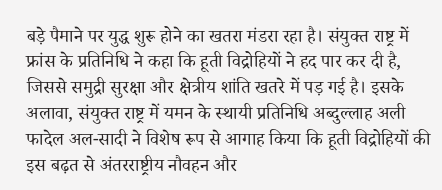बड़े पैमाने पर युद्ध शुरू होने का खतरा मंडरा रहा है। संयुक्त राष्ट्र में फ्रांस के प्रतिनिधि ने कहा कि हूती विद्रोहियों ने हद पार कर दी है, जिससे समुद्री सुरक्षा और क्षेत्रीय शांति खतरे में पड़ गई है। इसके अलावा, संयुक्त राष्ट्र में यमन के स्थायी प्रतिनिधि अब्दुल्लाह अली फादेल अल-सादी ने विशेष रूप से आगाह किया कि हूती विद्रोहियों की इस बढ़त से अंतरराष्ट्रीय नौवहन और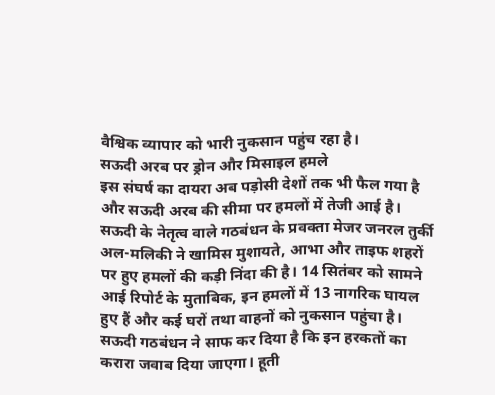वैश्विक व्यापार को भारी नुकसान पहुंच रहा है।
सऊदी अरब पर ड्रोन और मिसाइल हमले
इस संघर्ष का दायरा अब पड़ोसी देशों तक भी फैल गया है और सऊदी अरब की सीमा पर हमलों में तेजी आई है। सऊदी के नेतृत्व वाले गठबंधन के प्रवक्ता मेजर जनरल तुर्की अल-मलिकी ने खामिस मुशायते, आभा और ताइफ शहरों पर हुए हमलों की कड़ी निंदा की है। 14 सितंबर को सामने आई रिपोर्ट के मुताबिक, इन हमलों में 13 नागरिक घायल हुए हैं और कई घरों तथा वाहनों को नुकसान पहुंचा है। सऊदी गठबंधन ने साफ कर दिया है कि इन हरकतों का करारा जवाब दिया जाएगा। हूती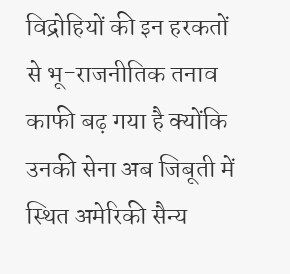विद्रोहियों की इन हरकतों से भू-राजनीतिक तनाव काफी बढ़ गया है क्योंकि उनकी सेना अब जिबूती में स्थित अमेरिकी सैन्य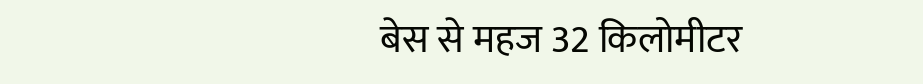बेस से महज 32 किलोमीटर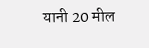यानी 20 मील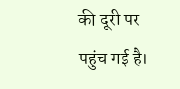की दूरी पर पहुंच गई है।